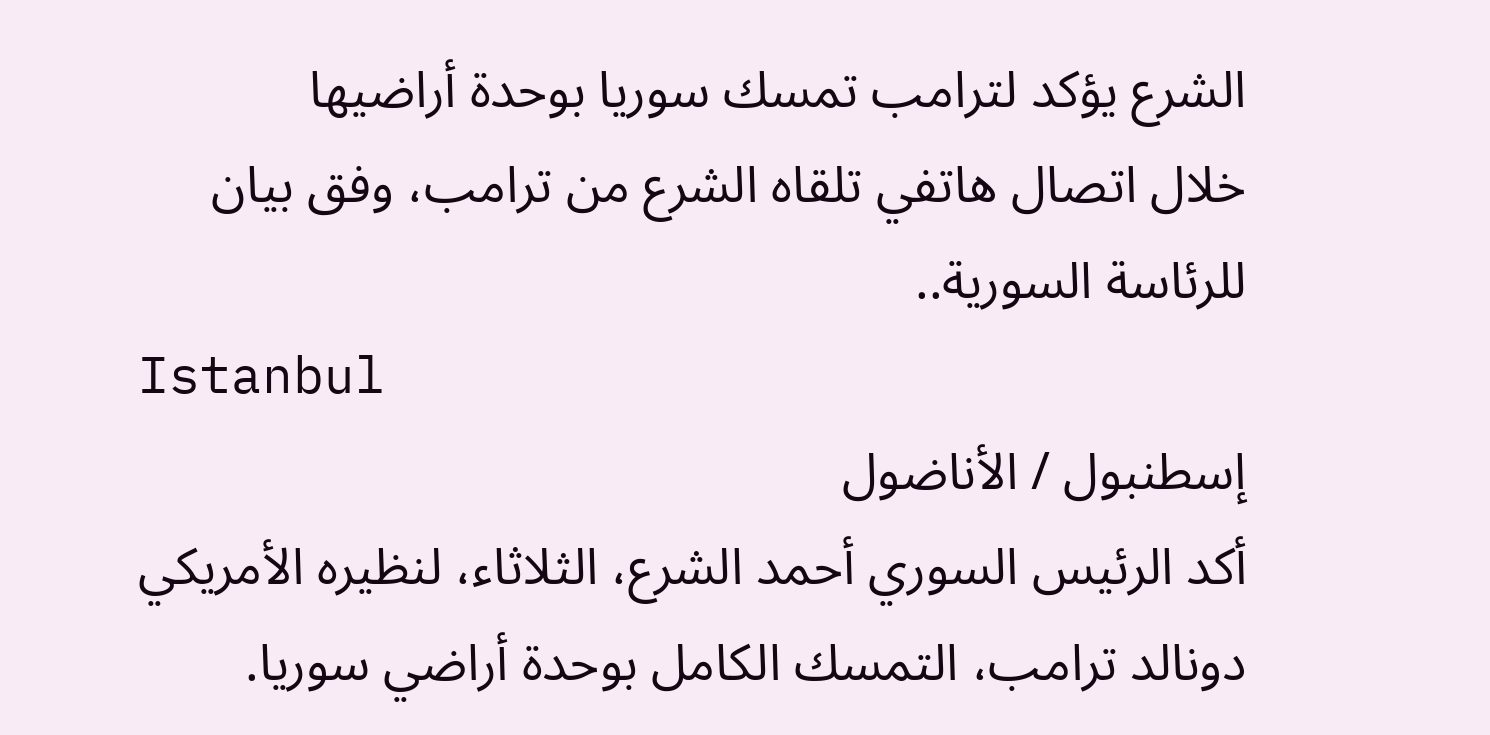الشرع يؤكد لترامب تمسك سوريا بوحدة أراضيها
خلال اتصال هاتفي تلقاه الشرع من ترامب، وفق بيان للرئاسة السورية..
Istanbul
إسطنبول / الأناضول
أكد الرئيس السوري أحمد الشرع، الثلاثاء، لنظيره الأمريكي دونالد ترامب، التمسك الكامل بوحدة أراضي سوريا.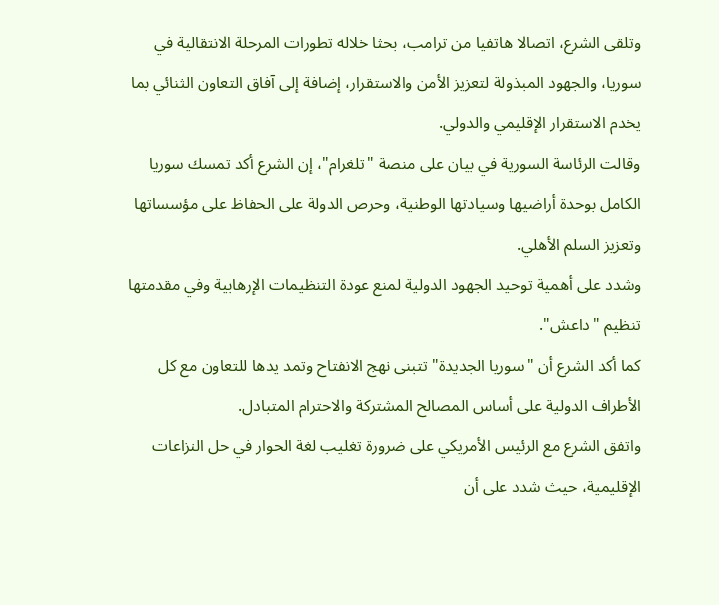وتلقى الشرع، اتصالا هاتفيا من ترامب، بحثا خلاله تطورات المرحلة الانتقالية في سوريا، والجهود المبذولة لتعزيز الأمن والاستقرار، إضافة إلى آفاق التعاون الثنائي بما يخدم الاستقرار الإقليمي والدولي.
وقالت الرئاسة السورية في بيان على منصة "تلغرام"، إن الشرع أكد تمسك سوريا الكامل بوحدة أراضيها وسيادتها الوطنية، وحرص الدولة على الحفاظ على مؤسساتها وتعزيز السلم الأهلي.
وشدد على أهمية توحيد الجهود الدولية لمنع عودة التنظيمات الإرهابية وفي مقدمتها تنظيم "داعش".
كما أكد الشرع أن "سوريا الجديدة" تتبنى نهج الانفتاح وتمد يدها للتعاون مع كل الأطراف الدولية على أساس المصالح المشتركة والاحترام المتبادل.
واتفق الشرع مع الرئيس الأمريكي على ضرورة تغليب لغة الحوار في حل النزاعات الإقليمية، حيث شدد على أن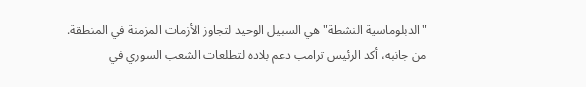"الدبلوماسية النشطة" هي السبيل الوحيد لتجاوز الأزمات المزمنة في المنطقة.
من جانبه، أكد الرئيس ترامب دعم بلاده لتطلعات الشعب السوري في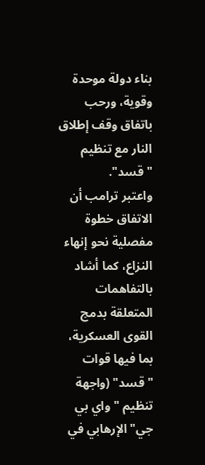بناء دولة موحدة وقوية، ورحب باتفاق وقف إطلاق النار مع تنظيم "قسد".
واعتبر ترامب أن الاتفاق خطوة مفصلية نحو إنهاء النزاع، كما أشاد بالتفاهمات المتعلقة بدمج القوى العسكرية، بما فيها قوات "قسد" (واجهة تنظيم "واي بي جي" الإرهابي في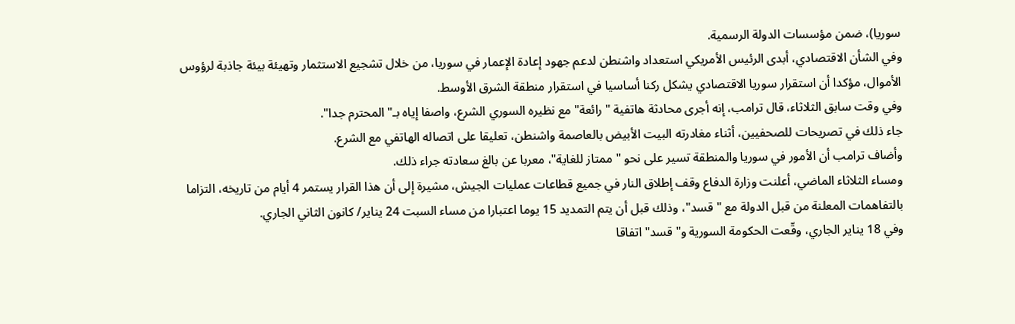سوريا)، ضمن مؤسسات الدولة الرسمية.
وفي الشأن الاقتصادي، أبدى الرئيس الأمريكي استعداد واشنطن لدعم جهود إعادة الإعمار في سوريا، من خلال تشجيع الاستثمار وتهيئة بيئة جاذبة لرؤوس الأموال، مؤكدا أن استقرار سوريا الاقتصادي يشكل ركنا أساسيا في استقرار منطقة الشرق الأوسط.
وفي وقت سابق الثلاثاء، قال ترامب، إنه أجرى محادثة هاتفية "رائعة" مع نظيره السوري الشرع، واصفا إياه بـ"المحترم جدا".
جاء ذلك في تصريحات للصحفيين، أثناء مغادرته البيت الأبيض بالعاصمة واشنطن، تعليقا على اتصاله الهاتفي مع الشرع.
وأضاف ترامب أن الأمور في سوريا والمنطقة تسير على نحو "ممتاز للغاية"، معربا عن بالغ سعادته جراء ذلك.
ومساء الثلاثاء الماضي، أعلنت وزارة الدفاع وقف إطلاق النار في جميع قطاعات عمليات الجيش، مشيرة إلى أن هذا القرار يستمر 4 أيام من تاريخه، التزاما بالتفاهمات المعلنة من قبل الدولة مع "قسد"، وذلك قبل أن يتم التمديد 15 يوما اعتبارا من مساء السبت 24 يناير/ كانون الثاني الجاري.
وفي 18 يناير الجاري، وقّعت الحكومة السورية و"قسد" اتفاقا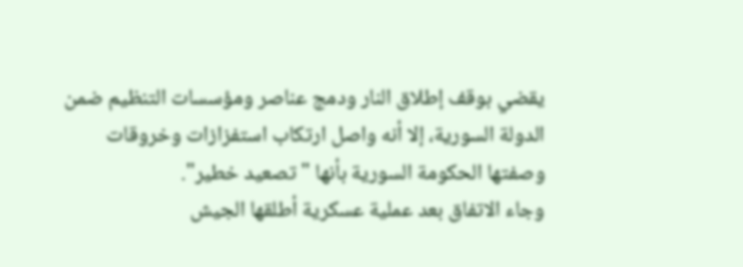يقضي بوقف إطلاق النار ودمج عناصر ومؤسسات التنظيم ضمن الدولة السورية، إلا أنه واصل ارتكاب استفزازات وخروقات وصفتها الحكومة السورية بأنها "تصعيد خطير".
وجاء الاتفاق بعد عملية عسكرية أطلقها الجيش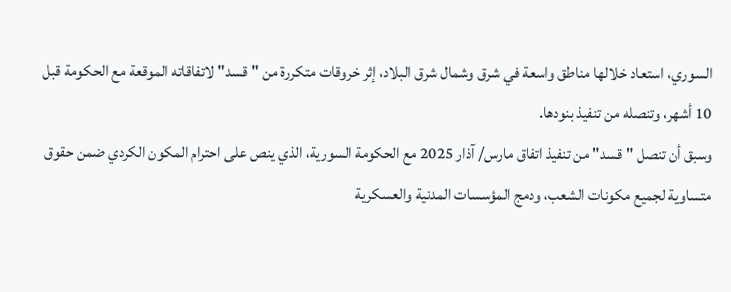السوري، استعاد خلالها مناطق واسعة في شرق وشمال شرق البلاد، إثر خروقات متكررة من "قسد" لاتفاقاته الموقعة مع الحكومة قبل 10 أشهر، وتنصله من تنفيذ بنودها.
وسبق أن تنصل "قسد" من تنفيذ اتفاق مارس/ آذار 2025 مع الحكومة السورية، الذي ينص على احترام المكون الكردي ضمن حقوق متساوية لجميع مكونات الشعب، ودمج المؤسسات المدنية والعسكرية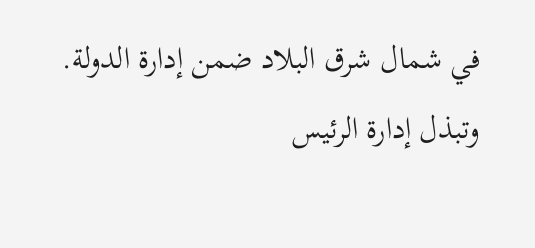في شمال شرق البلاد ضمن إدارة الدولة.
وتبذل إدارة الرئيس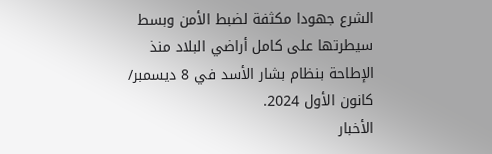الشرع جهودا مكثفة لضبط الأمن وبسط سيطرتها على كامل أراضي البلاد منذ الإطاحة بنظام بشار الأسد في 8 ديسمبر/ كانون الأول 2024.
الأخبار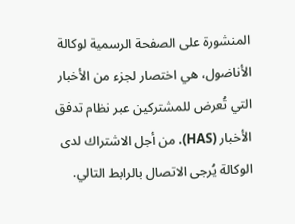المنشورة على الصفحة الرسمية لوكالة الأناضول، هي اختصار لجزء من الأخبار التي تُعرض للمشتركين عبر نظام تدفق الأخبار (HAS). من أجل الاشتراك لدى الوكالة يُرجى الاتصال بالرابط التالي.